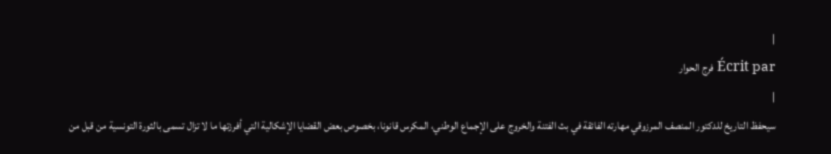|
Écrit par فرج الحوار
|
سيحفظ التاريخ للدكتور المنصف المرزوقي مهارته الفائقة في بث الفتنة والخروج على الإجماع الوطني، المكرس قانونا، بخصوص بعض القضايا الإشكالية التي أفرزتها ما لا تزال تسمى بالثورة التونسية من قبل من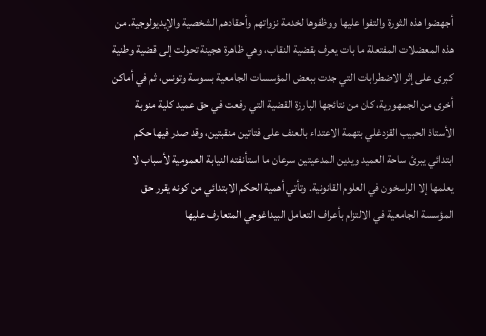أجهضوا هذه الثورة والتفوا عليها ووظفوها لخدمة نزواتهم وأحقادهم الشخصية والإيديولوجية. من هذه المعضلات المفتعلة ما بات يعرف بقضية النقاب، وهي ظاهرة هجينة تحولت إلى قضية وطنية كبرى على إثر الاضطرابات التي جدت ببعض المؤسسات الجامعية بسوسة وتونس، ثم في أماكن أخرى من الجمهورية، كان من نتائجها البارزة القضية التي رفعت في حق عميد كلية منوبة الأستاذ الحبيب القزدغلي بتهمة الاعتداء بالعنف على فتاتين منقبتين، وقد صدر فيها حكم ابتدائي يبرئ ساحة العميد ويدين المدعيتين سرعان ما استأنفته النيابة العمومية لأسباب لا يعلمها إلا الراسخون في العلوم القانونية. وتأتي أهمية الحكم الابتدائي من كونه يقرر حق المؤسسة الجامعية في الالتزام بأعراف التعامل البيداغوجي المتعارف عليها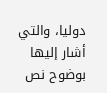دوليا، والتي أشار إليها بوضوح نص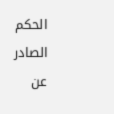الحكم الصادر عن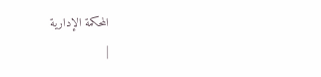المحكمة الإدارية
|